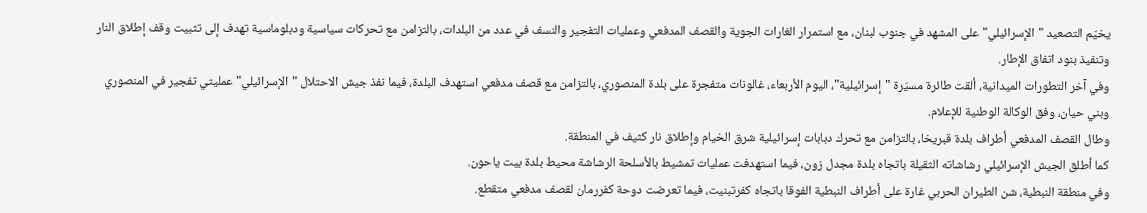يخيّم التصعيد "الإسرائيلي" على المشهد في جنوب لبنان، مع استمرار الغارات الجوية والقصف المدفعي وعمليات التفجير والنسف في عدد من البلدات، بالتزامن مع تحركات سياسية ودبلوماسية تهدف إلى تثبيت وقف إطلاق النار وتنفيذ بنود اتفاق الإطار.
وفي آخر التطورات الميدانية، ألقت طائرة مسيّرة "إسرائيلية"، اليوم الأربعاء، غالونات متفجرة على بلدة المنصوري، بالتزامن مع قصف مدفعي استهدف البلدة، فيما نفذ جيش الاحتلال "الإسرائيلي" عمليتي تفجير في المنصوري وبني حيان، وفق الوكالة الوطنية للإعلام.
وطال القصف المدفعي أطراف بلدة قبريخا، بالتزامن مع تحرك دبابات إسرائيلية شرق الخيام وإطلاق نار كثيف في المنطقة.
كما أطلق الجيش الإسرائيلي رشاشاته الثقيلة باتجاه بلدة مجدل زون، فيما استهدفت عمليات تمشيط بالأسلحة الرشاشة محيط بلدة بيت ياحون.
وفي منطقة النبطية، شن الطيران الحربي غارة على أطراف النبطية الفوقا باتجاه كفرتبنيت، فيما تعرضت دوحة كفررمان لقصف مدفعي متقطع.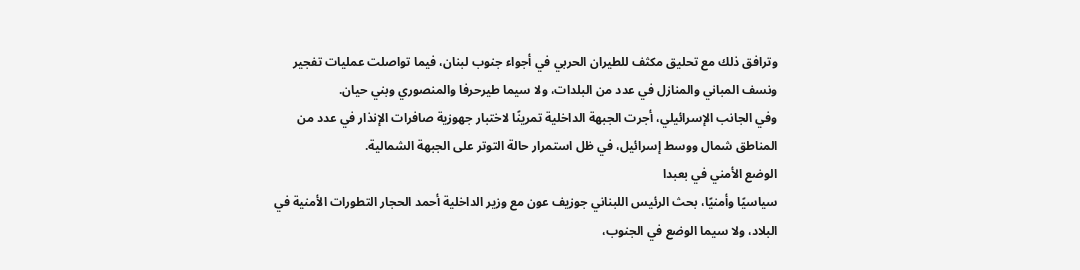وترافق ذلك مع تحليق مكثف للطيران الحربي في أجواء جنوب لبنان، فيما تواصلت عمليات تفجير ونسف المباني والمنازل في عدد من البلدات، ولا سيما طيرحرفا والمنصوري وبني حيان.
وفي الجانب الإسرائيلي، أجرت الجبهة الداخلية تمرينًا لاختبار جهوزية صافرات الإنذار في عدد من المناطق شمال ووسط إسرائيل، في ظل استمرار حالة التوتر على الجبهة الشمالية.
الوضع الأمني في بعبدا
سياسيًا وأمنيًا، بحث الرئيس اللبناني جوزيف عون مع وزير الداخلية أحمد الحجار التطورات الأمنية في البلاد، ولا سيما الوضع في الجنوب،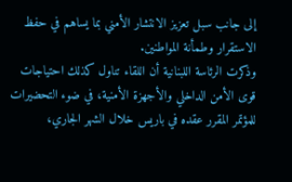إلى جانب سبل تعزيز الانتشار الأمني بما يساهم في حفظ الاستقرار وطمأنة المواطنين.
وذكرت الرئاسة اللبنانية أن اللقاء تناول كذلك احتياجات قوى الأمن الداخلي والأجهزة الأمنية، في ضوء التحضيرات للمؤتمر المقرر عقده في باريس خلال الشهر الجاري،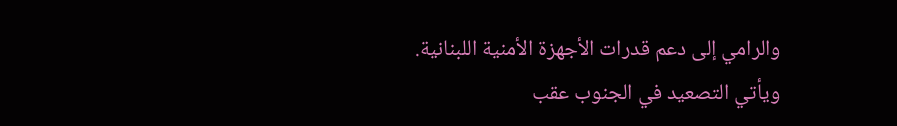والرامي إلى دعم قدرات الأجهزة الأمنية اللبنانية.
ويأتي التصعيد في الجنوب عقب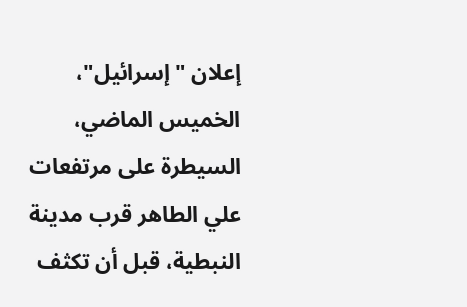إعلان "إسرائيل"، الخميس الماضي، السيطرة على مرتفعات علي الطاهر قرب مدينة النبطية، قبل أن تكثف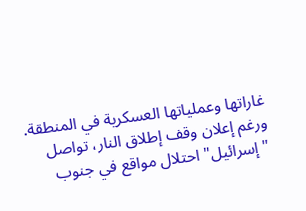غاراتها وعملياتها العسكرية في المنطقة.
ورغم إعلان وقف إطلاق النار، تواصل "إسرائيل" احتلال مواقع في جنوب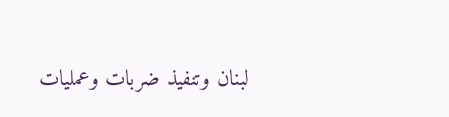لبنان وتنفيذ ضربات وعمليات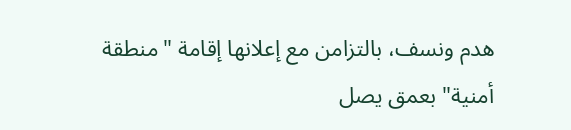هدم ونسف، بالتزامن مع إعلانها إقامة "منطقة أمنية" بعمق يصل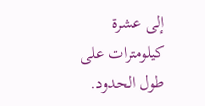إلى عشرة كيلومترات على طول الحدود.